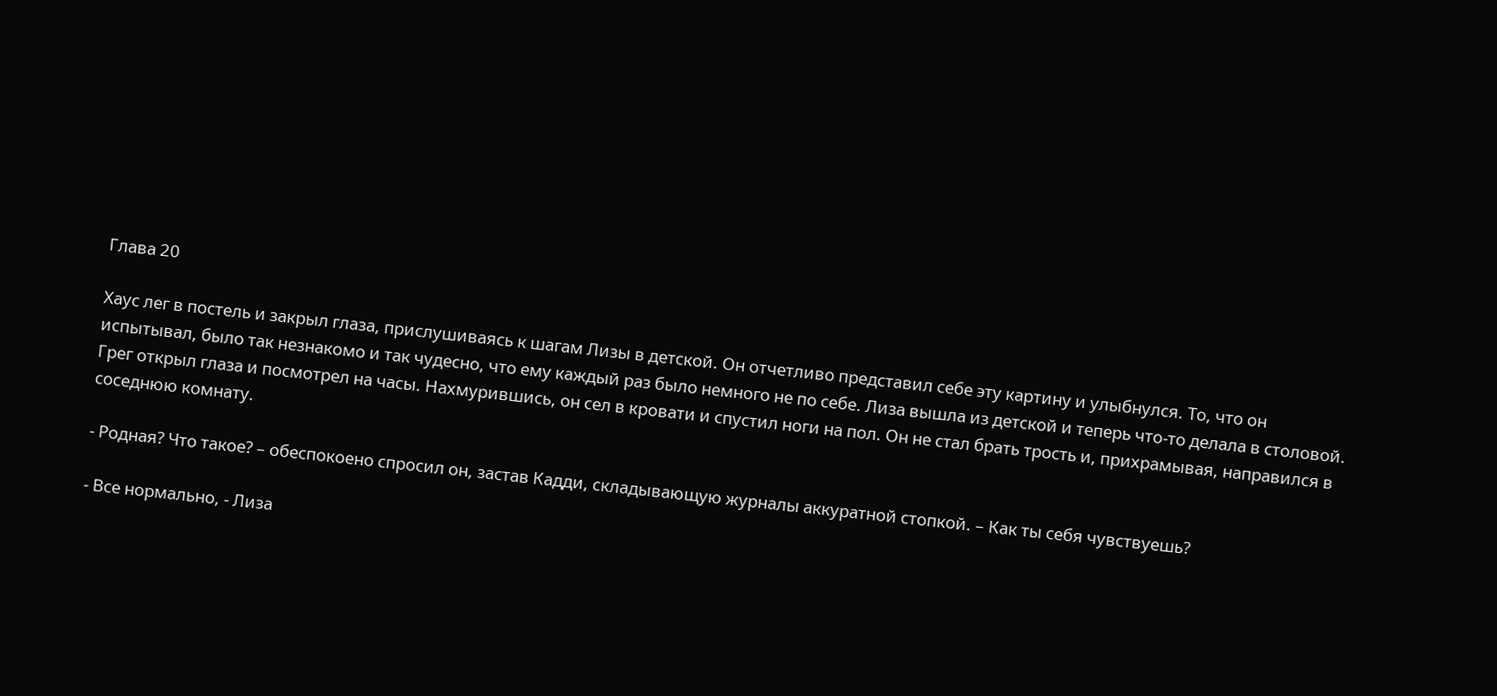Глава 20

Хаус лег в постель и закрыл глаза, прислушиваясь к шагам Лизы в детской. Он отчетливо представил себе эту картину и улыбнулся. То, что он испытывал, было так незнакомо и так чудесно, что ему каждый раз было немного не по себе. Лиза вышла из детской и теперь что-то делала в столовой. Грег открыл глаза и посмотрел на часы. Нахмурившись, он сел в кровати и спустил ноги на пол. Он не стал брать трость и, прихрамывая, направился в соседнюю комнату.

- Родная? Что такое? – обеспокоено спросил он, застав Кадди, складывающую журналы аккуратной стопкой. – Как ты себя чувствуешь?

- Все нормально, - Лиза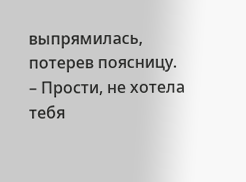выпрямилась, потерев поясницу. – Прости, не хотела тебя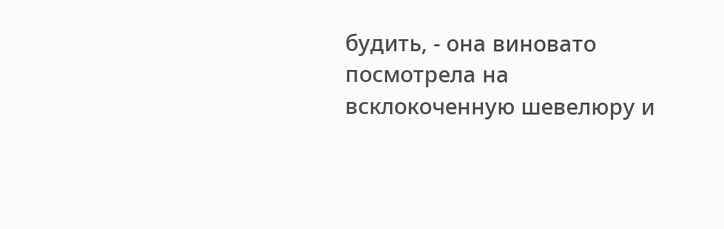будить, - она виновато посмотрела на всклокоченную шевелюру и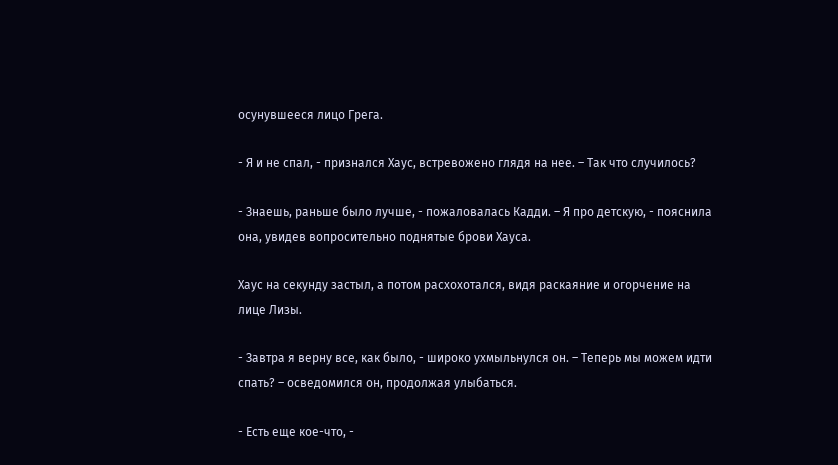осунувшееся лицо Грега.

- Я и не спал, - признался Хаус, встревожено глядя на нее. – Так что случилось?

- Знаешь, раньше было лучше, - пожаловалась Кадди. – Я про детскую, - пояснила она, увидев вопросительно поднятые брови Хауса.

Хаус на секунду застыл, а потом расхохотался, видя раскаяние и огорчение на лице Лизы.

- Завтра я верну все, как было, - широко ухмыльнулся он. – Теперь мы можем идти спать? – осведомился он, продолжая улыбаться.

- Есть еще кое-что, -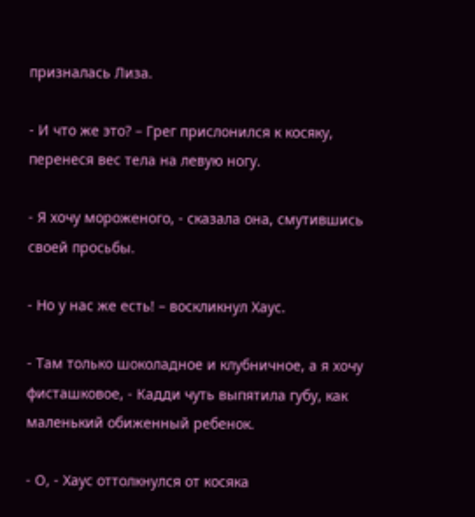призналась Лиза.

- И что же это? – Грег прислонился к косяку, перенеся вес тела на левую ногу.

- Я хочу мороженого, - сказала она, смутившись своей просьбы.

- Но у нас же есть! – воскликнул Хаус.

- Там только шоколадное и клубничное, а я хочу фисташковое, - Кадди чуть выпятила губу, как маленький обиженный ребенок.

- О, - Хаус оттолкнулся от косяка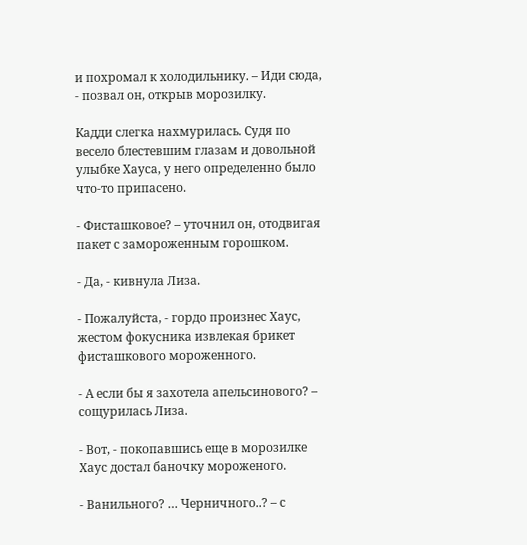и похромал к холодильнику. – Иди сюда, - позвал он, открыв морозилку.

Кадди слегка нахмурилась. Судя по весело блестевшим глазам и довольной улыбке Хауса, у него определенно было что-то припасено.

- Фисташковое? – уточнил он, отодвигая пакет с замороженным горошком.

- Да, - кивнула Лиза.

- Пожалуйста, - гордо произнес Хаус, жестом фокусника извлекая брикет фисташкового мороженного.

- А если бы я захотела апельсинового? – сощурилась Лиза.

- Вот, - покопавшись еще в морозилке Хаус достал баночку мороженого.

- Ванильного? … Черничного..? – с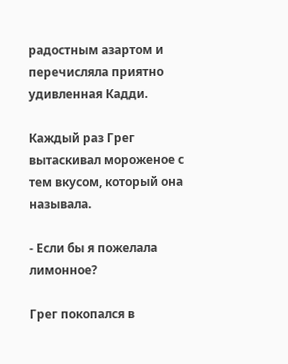радостным азартом и перечисляла приятно удивленная Кадди.

Каждый раз Грег вытаскивал мороженое с тем вкусом, который она называла.

- Если бы я пожелала лимонное?

Грег покопался в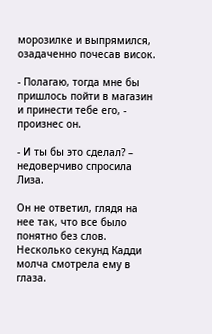морозилке и выпрямился, озадаченно почесав висок.

- Полагаю, тогда мне бы пришлось пойти в магазин и принести тебе его, - произнес он.

- И ты бы это сделал? – недоверчиво спросила Лиза.

Он не ответил, глядя на нее так, что все было понятно без слов. Несколько секунд Кадди молча смотрела ему в глаза.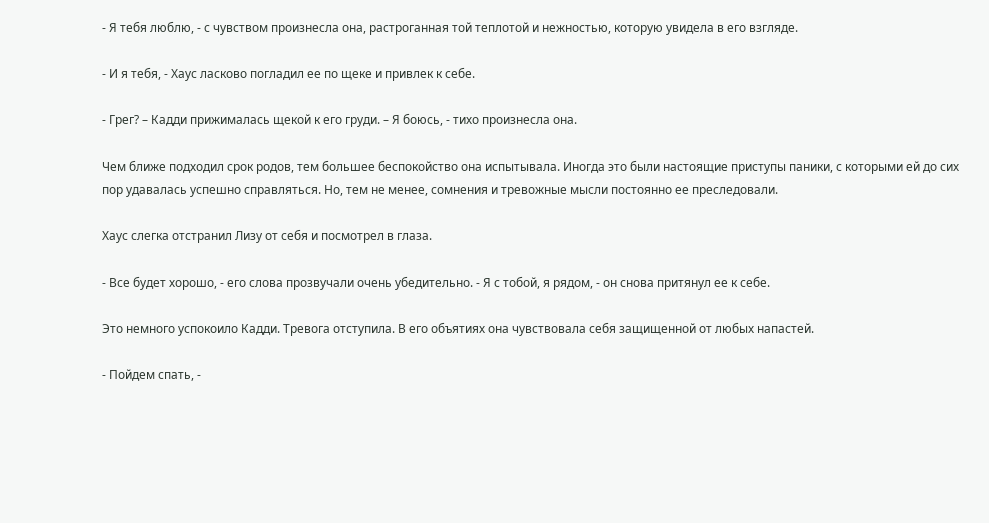- Я тебя люблю, - с чувством произнесла она, растроганная той теплотой и нежностью, которую увидела в его взгляде.

- И я тебя, - Хаус ласково погладил ее по щеке и привлек к себе.

- Грег? – Кадди прижималась щекой к его груди. – Я боюсь, - тихо произнесла она.

Чем ближе подходил срок родов, тем большее беспокойство она испытывала. Иногда это были настоящие приступы паники, с которыми ей до сих пор удавалась успешно справляться. Но, тем не менее, сомнения и тревожные мысли постоянно ее преследовали.

Хаус слегка отстранил Лизу от себя и посмотрел в глаза.

- Все будет хорошо, - его слова прозвучали очень убедительно. - Я с тобой, я рядом, - он снова притянул ее к себе.

Это немного успокоило Кадди. Тревога отступила. В его объятиях она чувствовала себя защищенной от любых напастей.

- Пойдем спать, -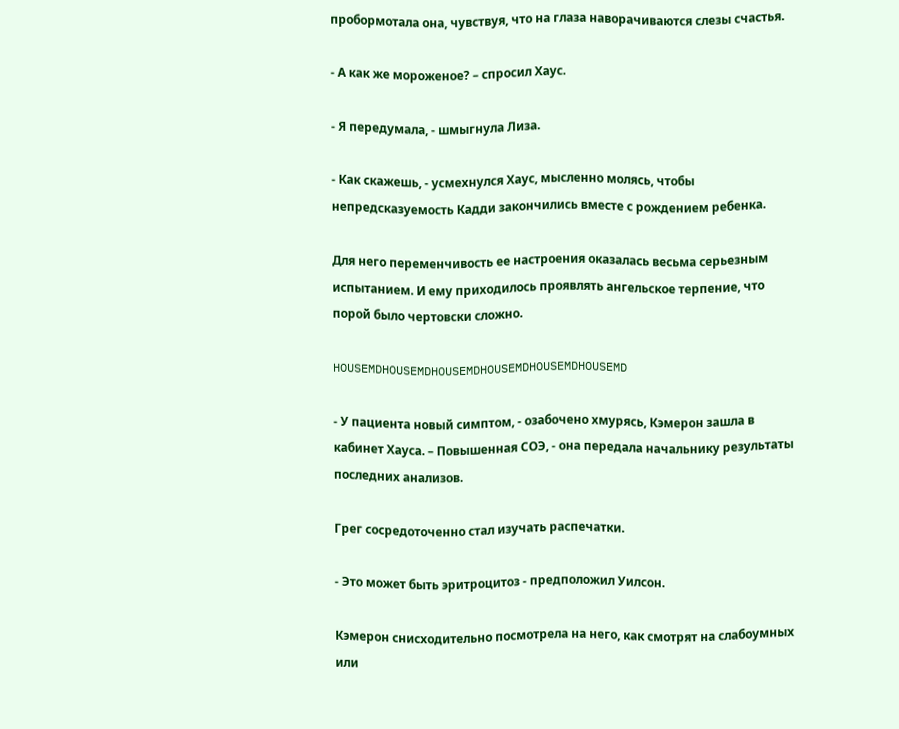пробормотала она, чувствуя, что на глаза наворачиваются слезы счастья.

- А как же мороженое? – спросил Хаус.

- Я передумала, - шмыгнула Лиза.

- Как скажешь, - усмехнулся Хаус, мысленно молясь, чтобы непредсказуемость Кадди закончились вместе с рождением ребенка.

Для него переменчивость ее настроения оказалась весьма серьезным испытанием. И ему приходилось проявлять ангельское терпение, что порой было чертовски сложно.

HOUSEMDHOUSEMDHOUSEMDHOUSEMDHOUSEMDHOUSEMD

- У пациента новый симптом, - озабочено хмурясь, Кэмерон зашла в кабинет Хауса. – Повышенная СОЭ, - она передала начальнику результаты последних анализов.

Грег сосредоточенно стал изучать распечатки.

- Это может быть эритроцитоз - предположил Уилсон.

Кэмерон снисходительно посмотрела на него, как смотрят на слабоумных или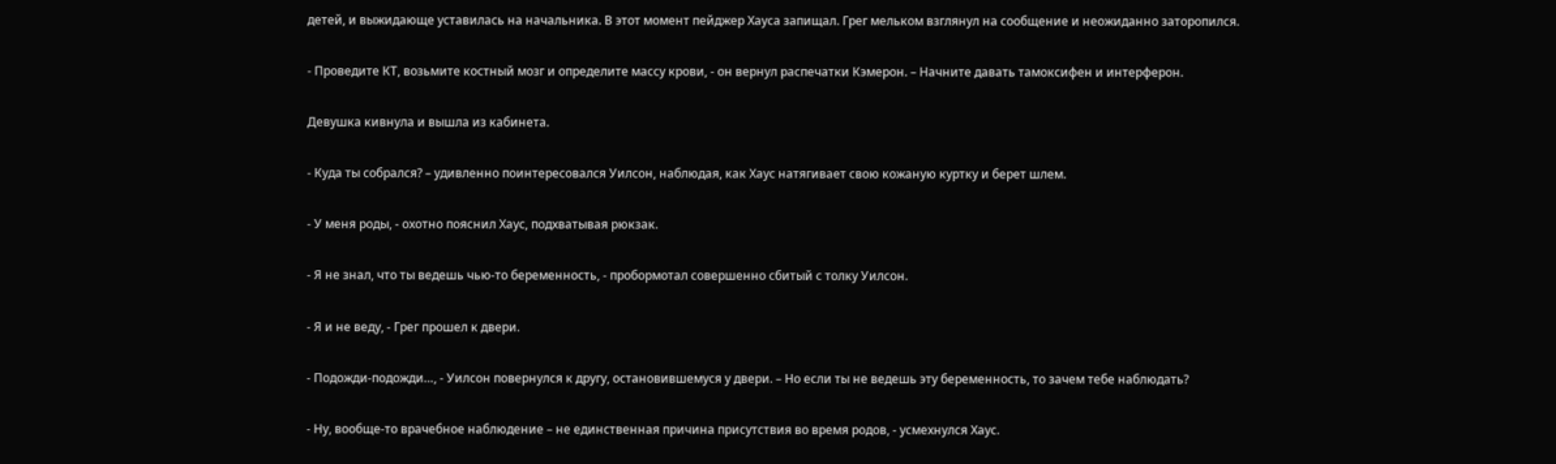детей, и выжидающе уставилась на начальника. В этот момент пейджер Хауса запищал. Грег мельком взглянул на сообщение и неожиданно заторопился.

- Проведите КТ, возьмите костный мозг и определите массу крови, - он вернул распечатки Кэмерон. – Начните давать тамоксифен и интерферон.

Девушка кивнула и вышла из кабинета.

- Куда ты собрался? – удивленно поинтересовался Уилсон, наблюдая, как Хаус натягивает свою кожаную куртку и берет шлем.

- У меня роды, - охотно пояснил Хаус, подхватывая рюкзак.

- Я не знал, что ты ведешь чью-то беременность, - пробормотал совершенно сбитый с толку Уилсон.

- Я и не веду, - Грег прошел к двери.

- Подожди-подожди…, - Уилсон повернулся к другу, остановившемуся у двери. – Но если ты не ведешь эту беременность, то зачем тебе наблюдать?

- Ну, вообще-то врачебное наблюдение – не единственная причина присутствия во время родов, - усмехнулся Хаус.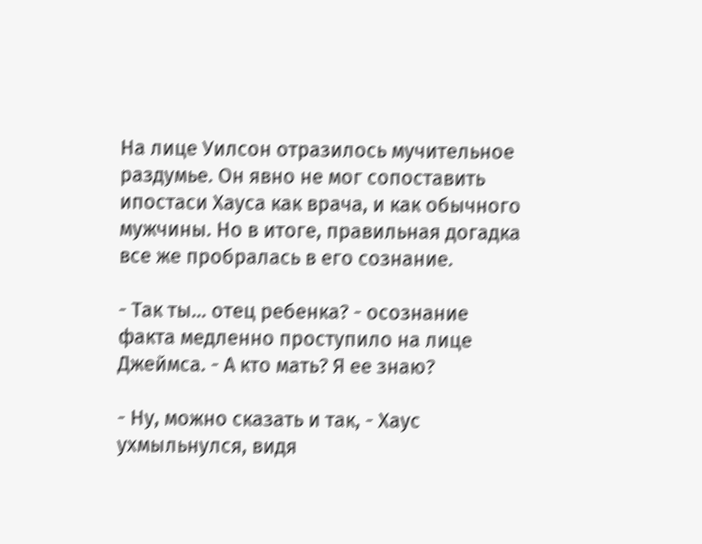На лице Уилсон отразилось мучительное раздумье. Он явно не мог сопоставить ипостаси Хауса как врача, и как обычного мужчины. Но в итоге, правильная догадка все же пробралась в его сознание.

- Так ты… отец ребенка? - осознание факта медленно проступило на лице Джеймса. - А кто мать? Я ее знаю?

- Ну, можно сказать и так, - Хаус ухмыльнулся, видя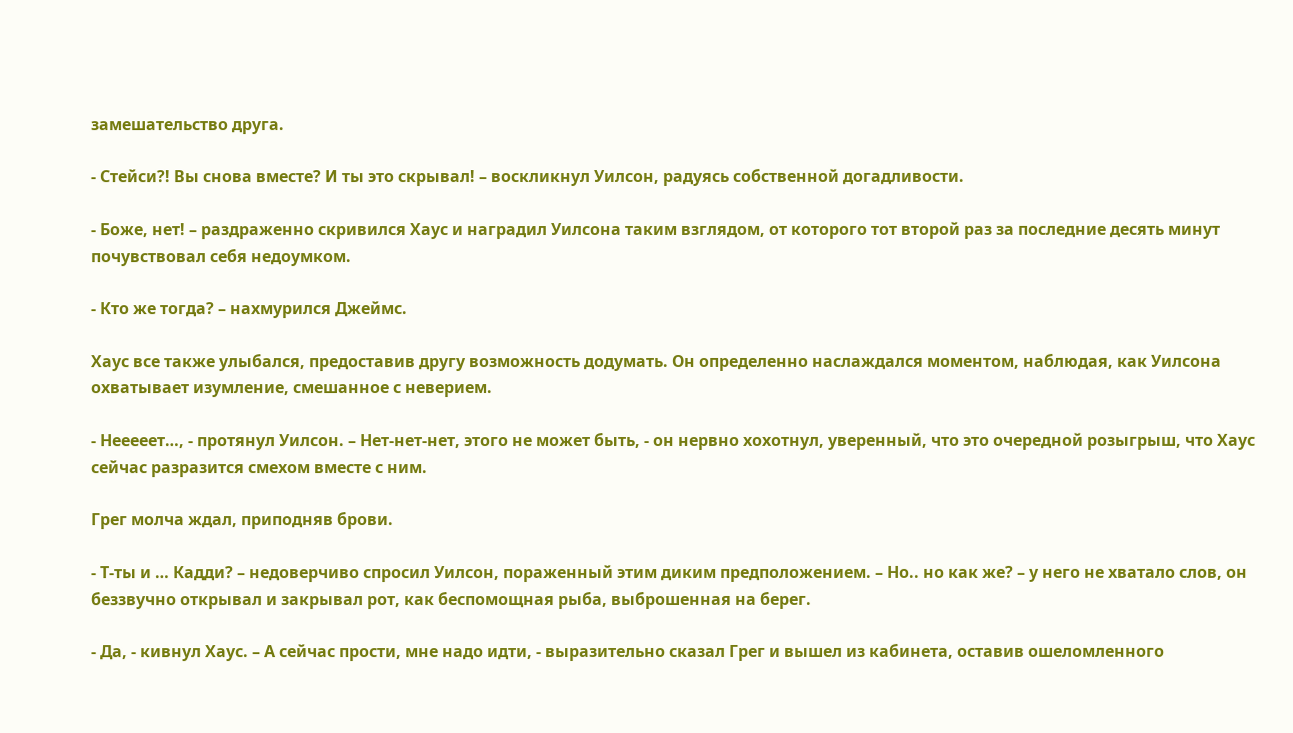замешательство друга.

- Стейси?! Вы снова вместе? И ты это скрывал! – воскликнул Уилсон, радуясь собственной догадливости.

- Боже, нет! – раздраженно скривился Хаус и наградил Уилсона таким взглядом, от которого тот второй раз за последние десять минут почувствовал себя недоумком.

- Кто же тогда? – нахмурился Джеймс.

Хаус все также улыбался, предоставив другу возможность додумать. Он определенно наслаждался моментом, наблюдая, как Уилсона охватывает изумление, смешанное с неверием.

- Нееееет…, - протянул Уилсон. – Нет-нет-нет, этого не может быть, - он нервно хохотнул, уверенный, что это очередной розыгрыш, что Хаус сейчас разразится смехом вместе с ним.

Грег молча ждал, приподняв брови.

- Т-ты и … Кадди? – недоверчиво спросил Уилсон, пораженный этим диким предположением. – Но.. но как же? – у него не хватало слов, он беззвучно открывал и закрывал рот, как беспомощная рыба, выброшенная на берег.

- Да, - кивнул Хаус. – А сейчас прости, мне надо идти, - выразительно сказал Грег и вышел из кабинета, оставив ошеломленного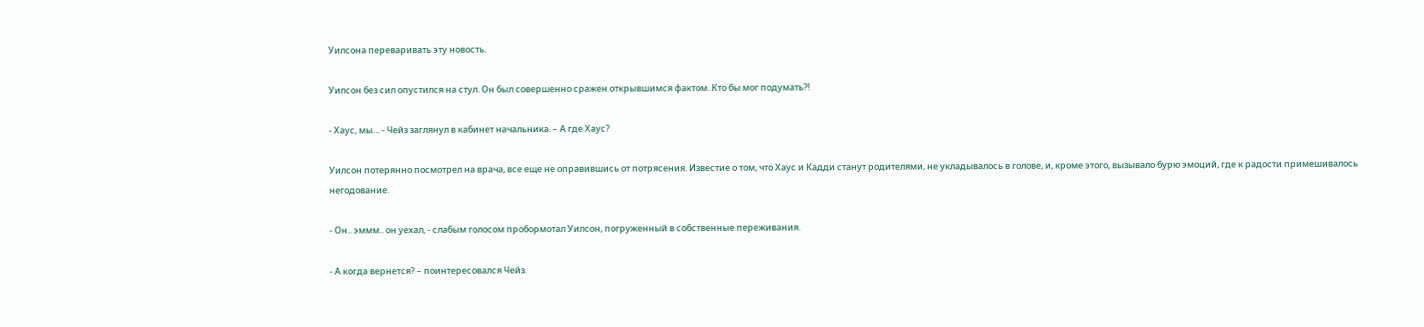Уилсона переваривать эту новость.

Уилсон без сил опустился на стул. Он был совершенно сражен открывшимся фактом. Кто бы мог подумать?!

- Хаус, мы… - Чейз заглянул в кабинет начальника. – А где Хаус?

Уилсон потерянно посмотрел на врача, все еще не оправившись от потрясения. Известие о том, что Хаус и Кадди станут родителями, не укладывалось в голове, и, кроме этого, вызывало бурю эмоций, где к радости примешивалось негодование.

- Он.. эммм.. он уехал, - слабым голосом пробормотал Уилсон, погруженный в собственные переживания.

- А когда вернется? – поинтересовался Чейз.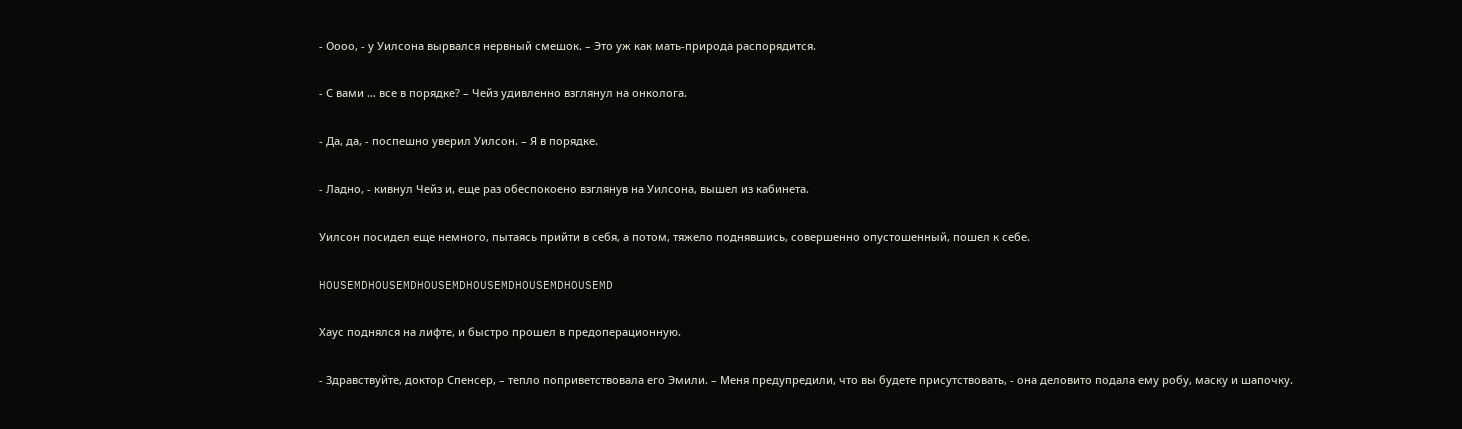- Оооо, - у Уилсона вырвался нервный смешок. – Это уж как мать-природа распорядится.

- С вами … все в порядке? – Чейз удивленно взглянул на онколога.

- Да, да, - поспешно уверил Уилсон. – Я в порядке.

- Ладно, - кивнул Чейз и, еще раз обеспокоено взглянув на Уилсона, вышел из кабинета.

Уилсон посидел еще немного, пытаясь прийти в себя, а потом, тяжело поднявшись, совершенно опустошенный, пошел к себе.

HOUSEMDHOUSEMDHOUSEMDHOUSEMDHOUSEMDHOUSEMD

Хаус поднялся на лифте, и быстро прошел в предоперационную.

- Здравствуйте, доктор Спенсер, – тепло поприветствовала его Эмили. – Меня предупредили, что вы будете присутствовать, - она деловито подала ему робу, маску и шапочку.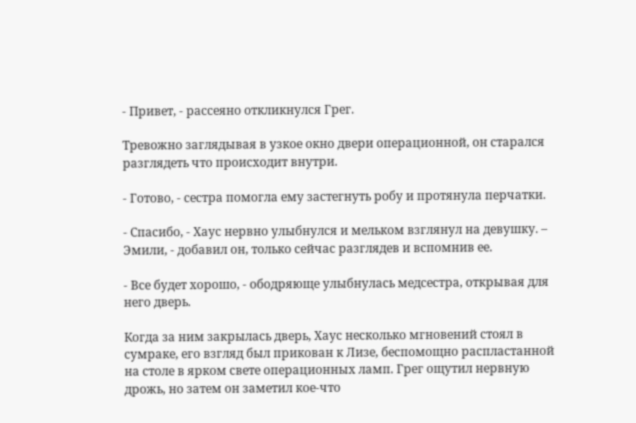- Привет, - рассеяно откликнулся Грег.

Тревожно заглядывая в узкое окно двери операционной, он старался разглядеть что происходит внутри.

- Готово, - сестра помогла ему застегнуть робу и протянула перчатки.

- Спасибо, - Хаус нервно улыбнулся и мельком взглянул на девушку. – Эмили, - добавил он, только сейчас разглядев и вспомнив ее.

- Все будет хорошо, - ободряюще улыбнулась медсестра, открывая для него дверь.

Когда за ним закрылась дверь, Хаус несколько мгновений стоял в сумраке, его взгляд был прикован к Лизе, беспомощно распластанной на столе в ярком свете операционных ламп. Грег ощутил нервную дрожь, но затем он заметил кое-что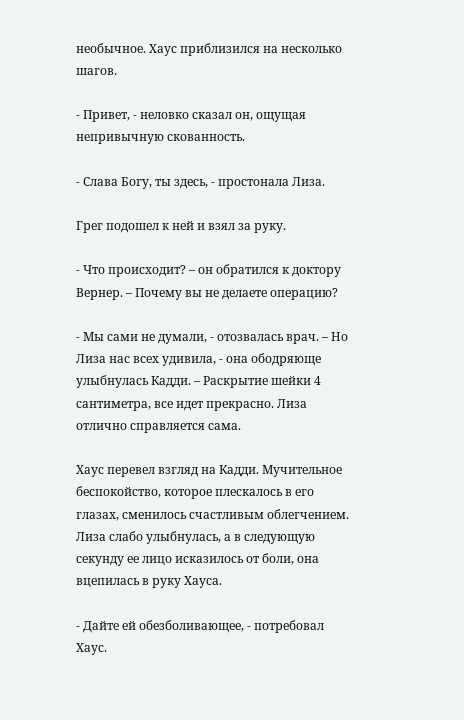необычное. Хаус приблизился на несколько шагов.

- Привет, - неловко сказал он, ощущая непривычную скованность.

- Слава Богу, ты здесь, - простонала Лиза.

Грег подошел к ней и взял за руку.

- Что происходит? – он обратился к доктору Вернер. – Почему вы не делаете операцию?

- Мы сами не думали, - отозвалась врач. – Но Лиза нас всех удивила, - она ободряюще улыбнулась Кадди. – Раскрытие шейки 4 сантиметра, все идет прекрасно. Лиза отлично справляется сама.

Хаус перевел взгляд на Кадди. Мучительное беспокойство, которое плескалось в его глазах, сменилось счастливым облегчением. Лиза слабо улыбнулась, а в следующую секунду ее лицо исказилось от боли, она вцепилась в руку Хауса.

- Дайте ей обезболивающее, - потребовал Хаус.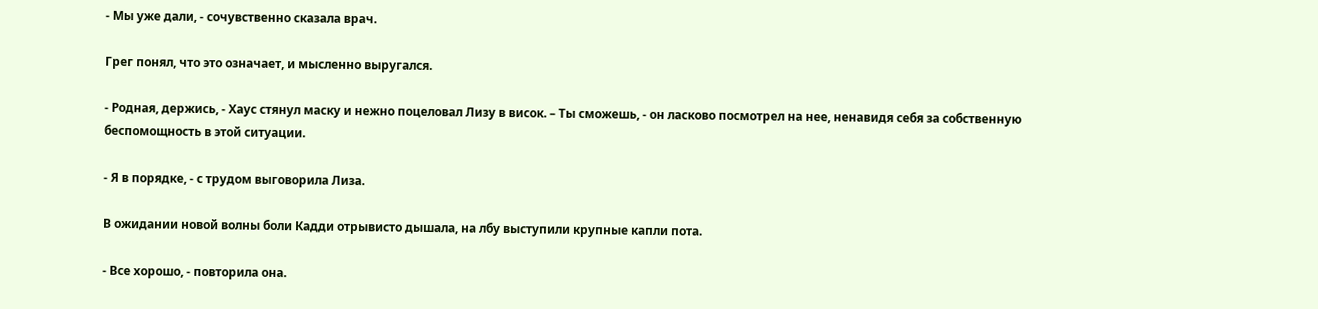- Мы уже дали, - сочувственно сказала врач.

Грег понял, что это означает, и мысленно выругался.

- Родная, держись, - Хаус стянул маску и нежно поцеловал Лизу в висок. – Ты сможешь, - он ласково посмотрел на нее, ненавидя себя за собственную беспомощность в этой ситуации.

- Я в порядке, - с трудом выговорила Лиза.

В ожидании новой волны боли Кадди отрывисто дышала, на лбу выступили крупные капли пота.

- Все хорошо, - повторила она.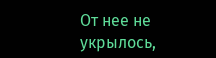От нее не укрылось,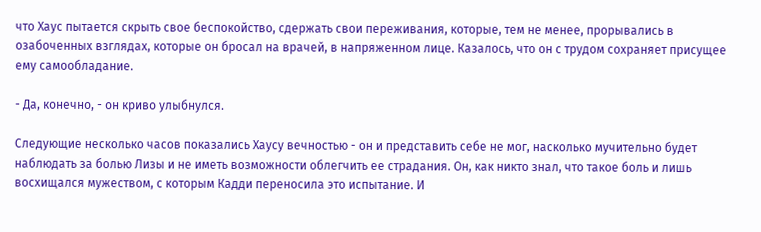что Хаус пытается скрыть свое беспокойство, сдержать свои переживания, которые, тем не менее, прорывались в озабоченных взглядах, которые он бросал на врачей, в напряженном лице. Казалось, что он с трудом сохраняет присущее ему самообладание.

- Да, конечно, - он криво улыбнулся.

Следующие несколько часов показались Хаусу вечностью - он и представить себе не мог, насколько мучительно будет наблюдать за болью Лизы и не иметь возможности облегчить ее страдания. Он, как никто знал, что такое боль и лишь восхищался мужеством, с которым Кадди переносила это испытание. И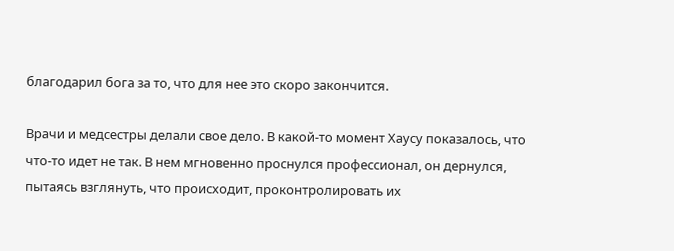благодарил бога за то, что для нее это скоро закончится.

Врачи и медсестры делали свое дело. В какой-то момент Хаусу показалось, что что-то идет не так. В нем мгновенно проснулся профессионал, он дернулся, пытаясь взглянуть, что происходит, проконтролировать их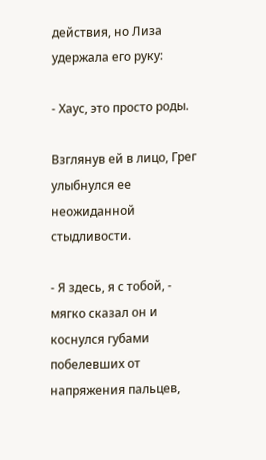действия, но Лиза удержала его руку:

- Хаус, это просто роды.

Взглянув ей в лицо, Грег улыбнулся ее неожиданной стыдливости.

- Я здесь, я с тобой, - мягко сказал он и коснулся губами побелевших от напряжения пальцев,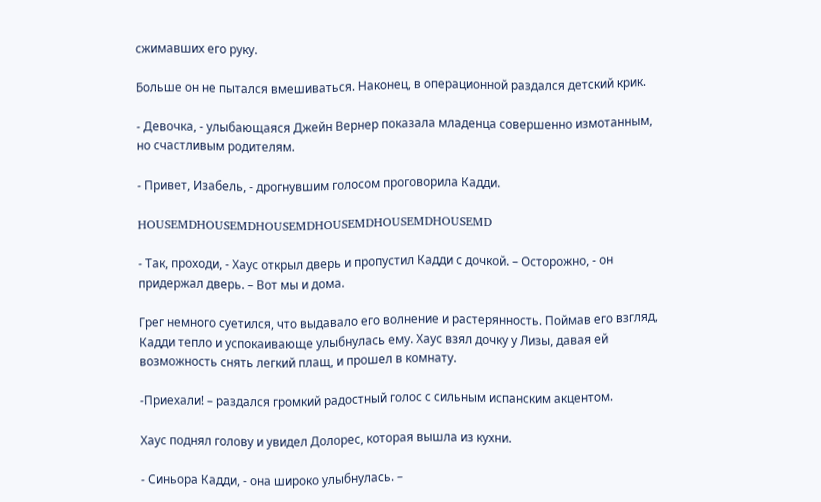сжимавших его руку.

Больше он не пытался вмешиваться. Наконец, в операционной раздался детский крик.

- Девочка, - улыбающаяся Джейн Вернер показала младенца совершенно измотанным, но счастливым родителям.

- Привет, Изабель, - дрогнувшим голосом проговорила Кадди.

HOUSEMDHOUSEMDHOUSEMDHOUSEMDHOUSEMDHOUSEMD

- Так, проходи, - Хаус открыл дверь и пропустил Кадди с дочкой. – Осторожно, - он придержал дверь. – Вот мы и дома.

Грег немного суетился, что выдавало его волнение и растерянность. Поймав его взгляд, Кадди тепло и успокаивающе улыбнулась ему. Хаус взял дочку у Лизы, давая ей возможность снять легкий плащ, и прошел в комнату.

-Приехали! – раздался громкий радостный голос с сильным испанским акцентом.

Хаус поднял голову и увидел Долорес, которая вышла из кухни.

- Синьора Кадди, - она широко улыбнулась. –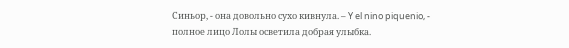Синьор, - она довольно сухо кивнула. – Y el nino piquenio, - полное лицо Лолы осветила добрая улыбка.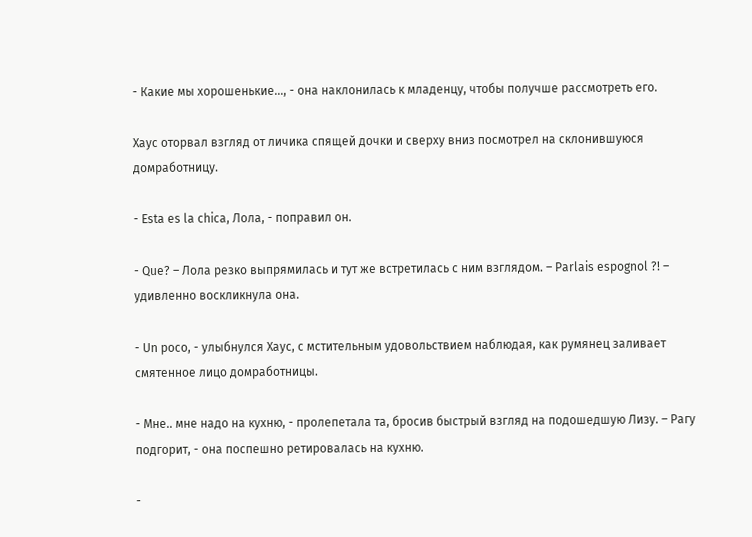- Какие мы хорошенькие..., - она наклонилась к младенцу, чтобы получше рассмотреть его.

Хаус оторвал взгляд от личика спящей дочки и сверху вниз посмотрел на склонившуюся домработницу.

- Esta es la chica, Лола, - поправил он.

- Que? – Лола резко выпрямилась и тут же встретилась с ним взглядом. – Parlais espognol ?! – удивленно воскликнула она.

- Un poco, - улыбнулся Хаус, с мстительным удовольствием наблюдая, как румянец заливает смятенное лицо домработницы.

- Мне.. мне надо на кухню, - пролепетала та, бросив быстрый взгляд на подошедшую Лизу. – Рагу подгорит, - она поспешно ретировалась на кухню.

-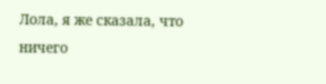Лола, я же сказала, что ничего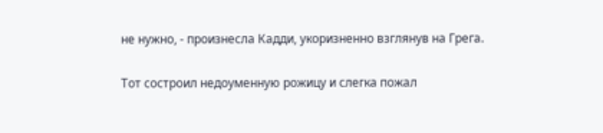не нужно, - произнесла Кадди, укоризненно взглянув на Грега.

Тот состроил недоуменную рожицу и слегка пожал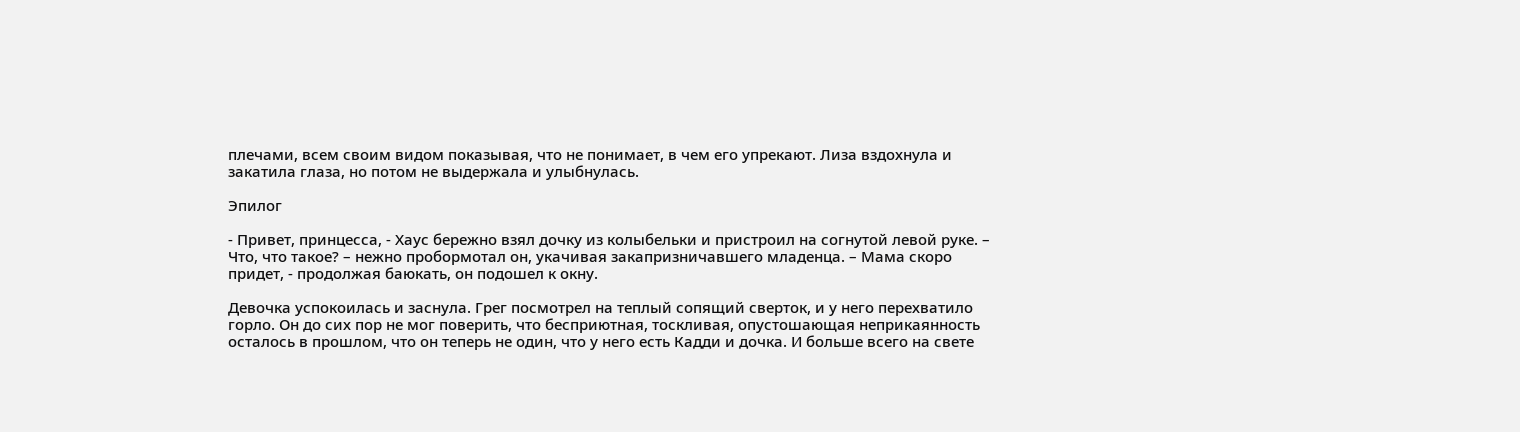плечами, всем своим видом показывая, что не понимает, в чем его упрекают. Лиза вздохнула и закатила глаза, но потом не выдержала и улыбнулась.

Эпилог

- Привет, принцесса, - Хаус бережно взял дочку из колыбельки и пристроил на согнутой левой руке. – Что, что такое? – нежно пробормотал он, укачивая закапризничавшего младенца. – Мама скоро придет, - продолжая баюкать, он подошел к окну.

Девочка успокоилась и заснула. Грег посмотрел на теплый сопящий сверток, и у него перехватило горло. Он до сих пор не мог поверить, что бесприютная, тоскливая, опустошающая неприкаянность осталось в прошлом, что он теперь не один, что у него есть Кадди и дочка. И больше всего на свете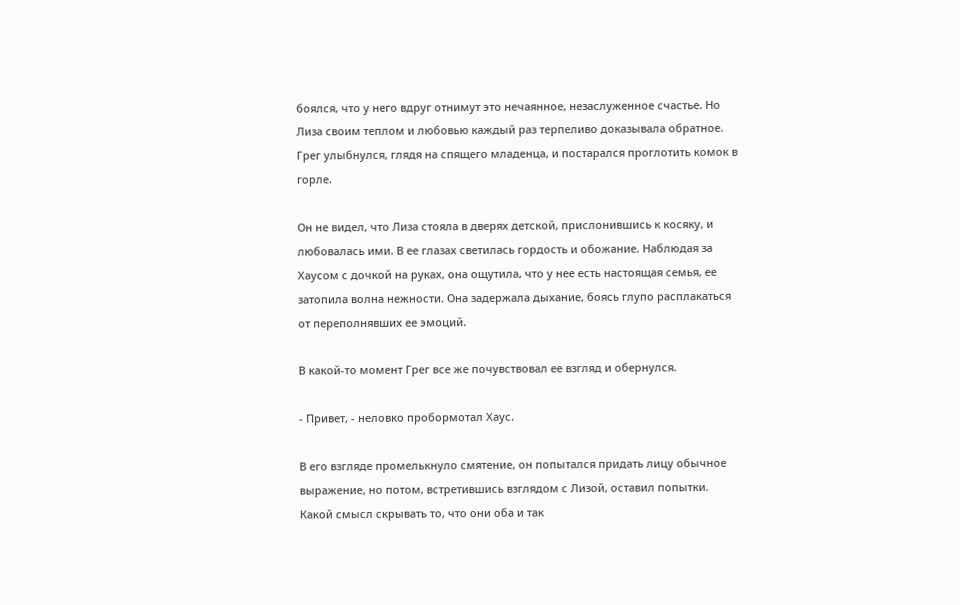боялся, что у него вдруг отнимут это нечаянное, незаслуженное счастье. Но Лиза своим теплом и любовью каждый раз терпеливо доказывала обратное. Грег улыбнулся, глядя на спящего младенца, и постарался проглотить комок в горле.

Он не видел, что Лиза стояла в дверях детской, прислонившись к косяку, и любовалась ими. В ее глазах светилась гордость и обожание. Наблюдая за Хаусом с дочкой на руках, она ощутила, что у нее есть настоящая семья, ее затопила волна нежности. Она задержала дыхание, боясь глупо расплакаться от переполнявших ее эмоций.

В какой-то момент Грег все же почувствовал ее взгляд и обернулся.

- Привет, - неловко пробормотал Хаус.

В его взгляде промелькнуло смятение, он попытался придать лицу обычное выражение, но потом, встретившись взглядом с Лизой, оставил попытки. Какой смысл скрывать то, что они оба и так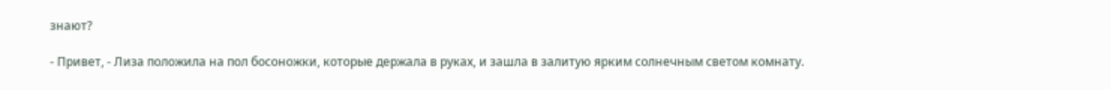знают?

- Привет, - Лиза положила на пол босоножки, которые держала в руках, и зашла в залитую ярким солнечным светом комнату.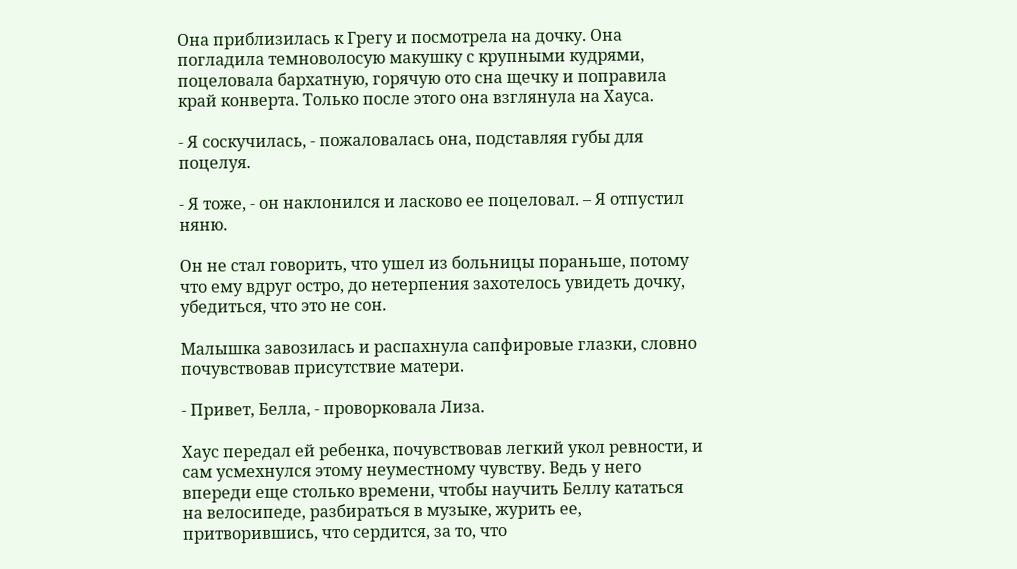Она приблизилась к Грегу и посмотрела на дочку. Она погладила темноволосую макушку с крупными кудрями, поцеловала бархатную, горячую ото сна щечку и поправила край конверта. Только после этого она взглянула на Хауса.

- Я соскучилась, - пожаловалась она, подставляя губы для поцелуя.

- Я тоже, - он наклонился и ласково ее поцеловал. – Я отпустил няню.

Он не стал говорить, что ушел из больницы пораньше, потому что ему вдруг остро, до нетерпения захотелось увидеть дочку, убедиться, что это не сон.

Малышка завозилась и распахнула сапфировые глазки, словно почувствовав присутствие матери.

- Привет, Белла, - проворковала Лиза.

Хаус передал ей ребенка, почувствовав легкий укол ревности, и сам усмехнулся этому неуместному чувству. Ведь у него впереди еще столько времени, чтобы научить Беллу кататься на велосипеде, разбираться в музыке, журить ее, притворившись, что сердится, за то, что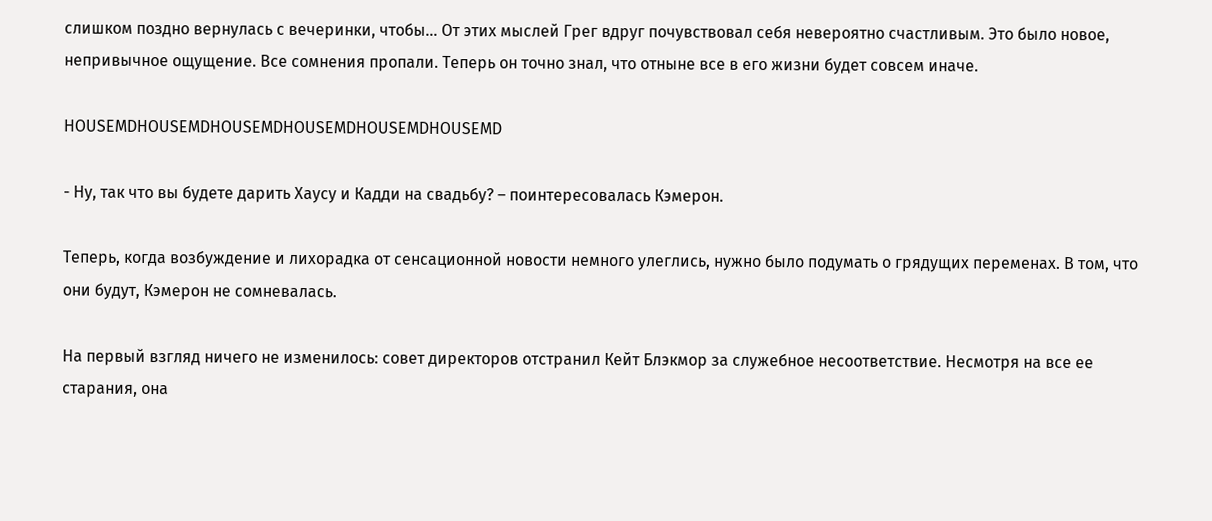слишком поздно вернулась с вечеринки, чтобы… От этих мыслей Грег вдруг почувствовал себя невероятно счастливым. Это было новое, непривычное ощущение. Все сомнения пропали. Теперь он точно знал, что отныне все в его жизни будет совсем иначе.

HOUSEMDHOUSEMDHOUSEMDHOUSEMDHOUSEMDHOUSEMD

- Ну, так что вы будете дарить Хаусу и Кадди на свадьбу? – поинтересовалась Кэмерон.

Теперь, когда возбуждение и лихорадка от сенсационной новости немного улеглись, нужно было подумать о грядущих переменах. В том, что они будут, Кэмерон не сомневалась.

На первый взгляд ничего не изменилось: совет директоров отстранил Кейт Блэкмор за служебное несоответствие. Несмотря на все ее старания, она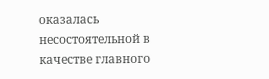оказалась несостоятельной в качестве главного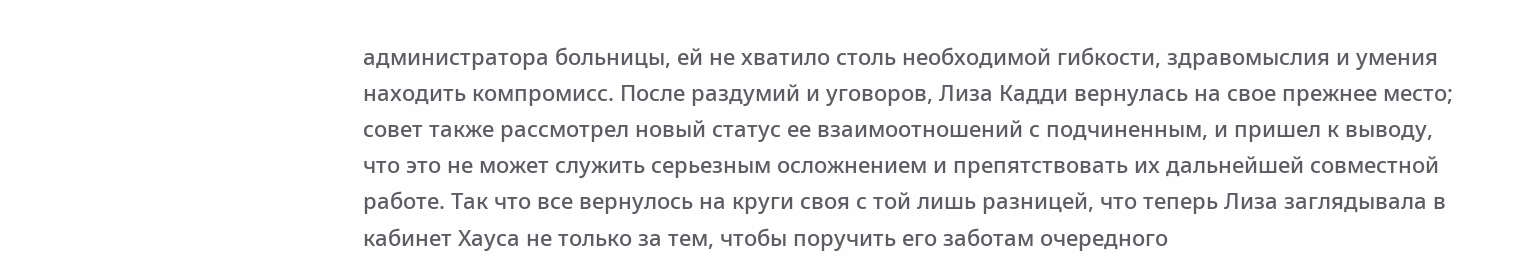администратора больницы, ей не хватило столь необходимой гибкости, здравомыслия и умения находить компромисс. После раздумий и уговоров, Лиза Кадди вернулась на свое прежнее место; совет также рассмотрел новый статус ее взаимоотношений с подчиненным, и пришел к выводу, что это не может служить серьезным осложнением и препятствовать их дальнейшей совместной работе. Так что все вернулось на круги своя с той лишь разницей, что теперь Лиза заглядывала в кабинет Хауса не только за тем, чтобы поручить его заботам очередного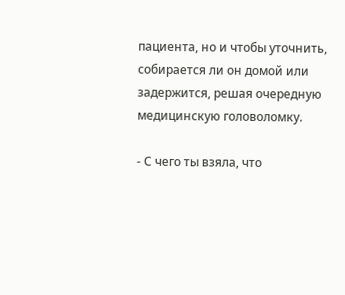пациента, но и чтобы уточнить, собирается ли он домой или задержится, решая очередную медицинскую головоломку.

- С чего ты взяла, что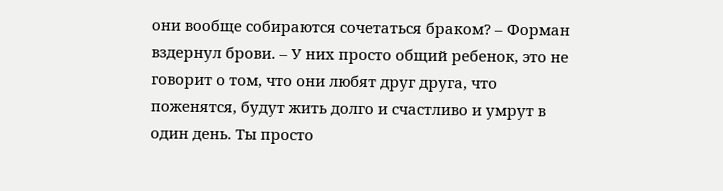они вообще собираются сочетаться браком? – Форман вздернул брови. – У них просто общий ребенок, это не говорит о том, что они любят друг друга, что поженятся, будут жить долго и счастливо и умрут в один день. Ты просто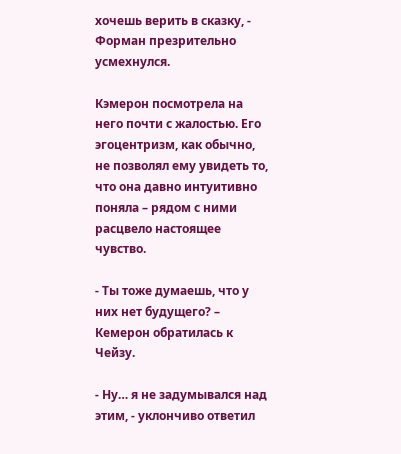хочешь верить в сказку, - Форман презрительно усмехнулся.

Кэмерон посмотрела на него почти с жалостью. Его эгоцентризм, как обычно, не позволял ему увидеть то, что она давно интуитивно поняла – рядом с ними расцвело настоящее чувство.

- Ты тоже думаешь, что у них нет будущего? – Кемерон обратилась к Чейзу.

- Ну… я не задумывался над этим, - уклончиво ответил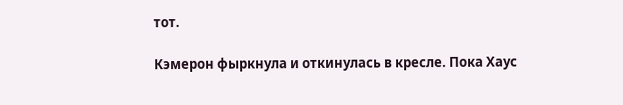тот.

Кэмерон фыркнула и откинулась в кресле. Пока Хаус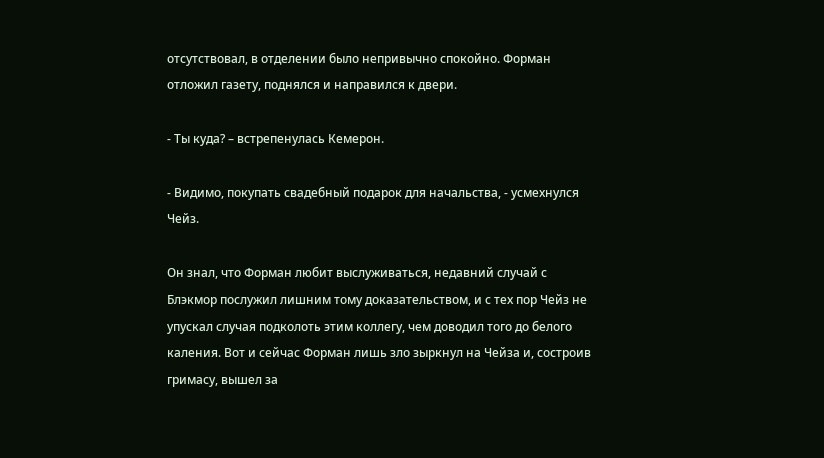отсутствовал, в отделении было непривычно спокойно. Форман отложил газету, поднялся и направился к двери.

- Ты куда? – встрепенулась Кемерон.

- Видимо, покупать свадебный подарок для начальства, - усмехнулся Чейз.

Он знал, что Форман любит выслуживаться, недавний случай с Блэкмор послужил лишним тому доказательством, и с тех пор Чейз не упускал случая подколоть этим коллегу, чем доводил того до белого каления. Вот и сейчас Форман лишь зло зыркнул на Чейза и, состроив гримасу, вышел за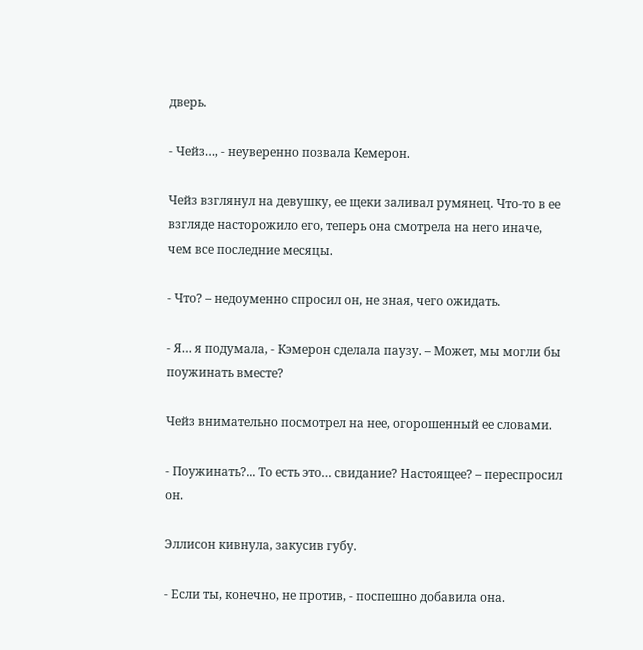дверь.

- Чейз…, - неуверенно позвала Кемерон.

Чейз взглянул на девушку, ее щеки заливал румянец. Что-то в ее взгляде насторожило его, теперь она смотрела на него иначе, чем все последние месяцы.

- Что? – недоуменно спросил он, не зная, чего ожидать.

- Я… я подумала, - Кэмерон сделала паузу. – Может, мы могли бы поужинать вместе?

Чейз внимательно посмотрел на нее, огорошенный ее словами.

- Поужинать?... То есть это… свидание? Настоящее? – переспросил он.

Эллисон кивнула, закусив губу.

- Если ты, конечно, не против, - поспешно добавила она.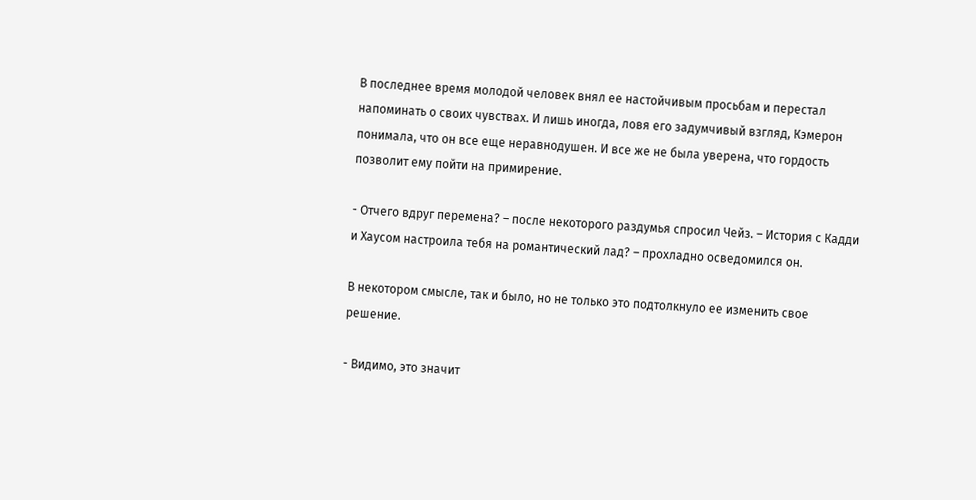В последнее время молодой человек внял ее настойчивым просьбам и перестал напоминать о своих чувствах. И лишь иногда, ловя его задумчивый взгляд, Кэмерон понимала, что он все еще неравнодушен. И все же не была уверена, что гордость позволит ему пойти на примирение.

- Отчего вдруг перемена? – после некоторого раздумья спросил Чейз. – История с Кадди и Хаусом настроила тебя на романтический лад? – прохладно осведомился он.

В некотором смысле, так и было, но не только это подтолкнуло ее изменить свое решение.

- Видимо, это значит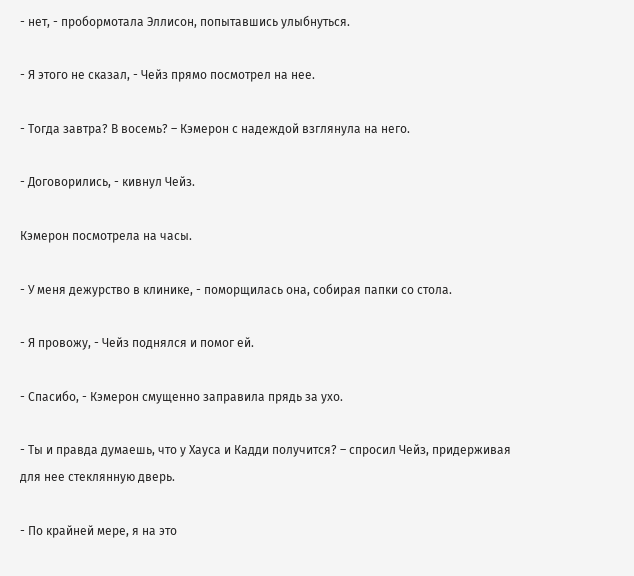- нет, - пробормотала Эллисон, попытавшись улыбнуться.

- Я этого не сказал, - Чейз прямо посмотрел на нее.

- Тогда завтра? В восемь? – Кэмерон с надеждой взглянула на него.

- Договорились, - кивнул Чейз.

Кэмерон посмотрела на часы.

- У меня дежурство в клинике, - поморщилась она, собирая папки со стола.

- Я провожу, - Чейз поднялся и помог ей.

- Спасибо, - Кэмерон смущенно заправила прядь за ухо.

- Ты и правда думаешь, что у Хауса и Кадди получится? – спросил Чейз, придерживая для нее стеклянную дверь.

- По крайней мере, я на это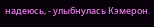надеюсь, - улыбнулась Кэмерон.